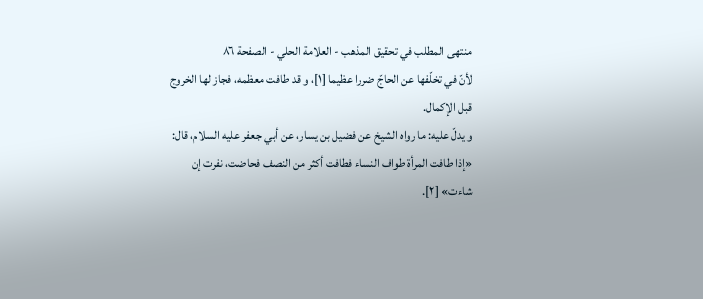منتهى المطلب في تحقيق المذهب - العلامة الحلي - الصفحة ٨٦
لأنّ في تخلّفها عن الحاجّ ضررا عظيما [١]، و قد طافت معظمه، فجاز لها الخروج قبل الإكمال.
و يدلّ عليه: ما رواه الشيخ عن فضيل بن يسار، عن أبي جعفر عليه السلام، قال: «إذا طافت المرأة طواف النساء فطافت أكثر من النصف فحاضت، نفرت إن شاءت» [٢].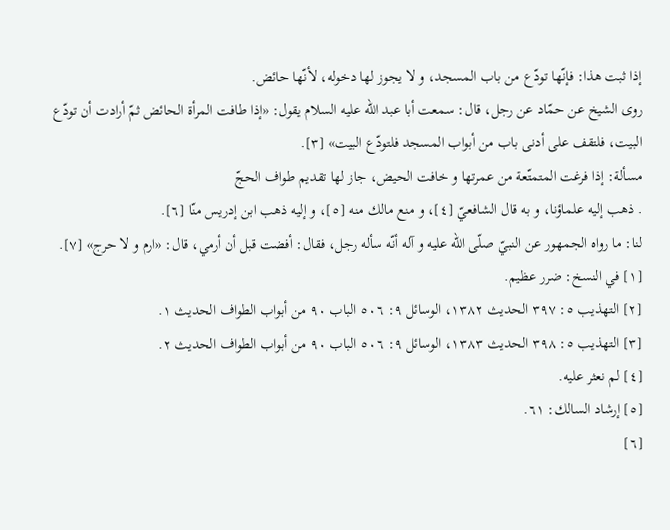إذا ثبت هذا: فإنّها تودّع من باب المسجد، و لا يجوز لها دخوله، لأنّها حائض.
روى الشيخ عن حمّاد عن رجل، قال: سمعت أبا عبد اللّه عليه السلام يقول: «إذا طافت المرأة الحائض ثمّ أرادت أن تودّع البيت، فلتقف على أدنى باب من أبواب المسجد فلتودّع البيت» [٣].
مسألة: إذا فرغت المتمتّعة من عمرتها و خافت الحيض، جاز لها تقديم طواف الحجّ
. ذهب إليه علماؤنا، و به قال الشافعيّ [٤]، و منع مالك منه [٥]، و إليه ذهب ابن إدريس منّا [٦].
لنا: ما رواه الجمهور عن النبيّ صلّى اللّه عليه و آله أنّه سأله رجل، فقال: أفضت قبل أن أرمي، قال: «ارم و لا حرج» [٧].
[١] في النسخ: ضرر عظيم.
[٢] التهذيب ٥: ٣٩٧ الحديث ١٣٨٢، الوسائل ٩: ٥٠٦ الباب ٩٠ من أبواب الطواف الحديث ١.
[٣] التهذيب ٥: ٣٩٨ الحديث ١٣٨٣، الوسائل ٩: ٥٠٦ الباب ٩٠ من أبواب الطواف الحديث ٢.
[٤] لم نعثر عليه.
[٥] إرشاد السالك: ٦١.
[٦]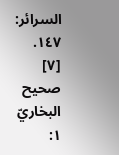السرائر: ١٤٧.
[٧] صحيح البخاريّ ١: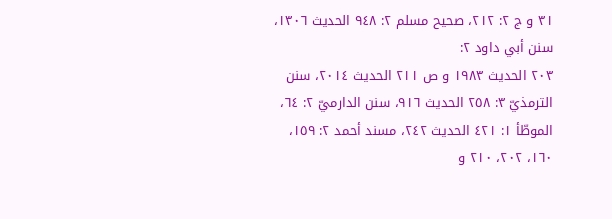٣١ و ج ٢: ٢١٢، صحيح مسلم ٢: ٩٤٨ الحديث ١٣٠٦، سنن أبي داود ٢:
٢٠٣ الحديث ١٩٨٣ و ص ٢١١ الحديث ٢٠١٤، سنن الترمذيّ ٣: ٢٥٨ الحديث ٩١٦، سنن الدارميّ ٢: ٦٤، الموطّأ ١: ٤٢١ الحديث ٢٤٢، مسند أحمد ٢: ١٥٩، ١٦٠، ٢٠٢، ٢١٠ و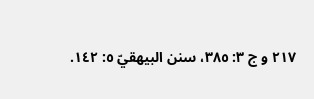٢١٧ و ج ٣: ٣٨٥، سنن البيهقيّ ٥: ١٤٢.